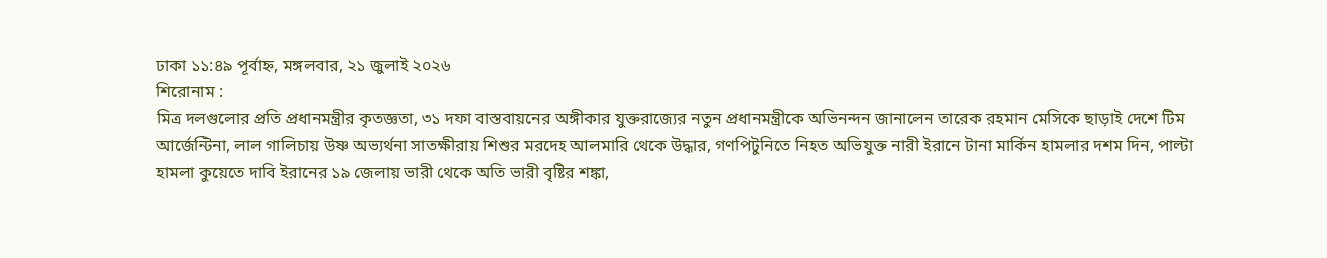ঢাকা ১১:৪৯ পূর্বাহ্ন, মঙ্গলবার, ২১ জুলাই ২০২৬
শিরোনাম :
মিত্র দলগুলোর প্রতি প্রধানমন্ত্রীর কৃতজ্ঞতা, ৩১ দফা বাস্তবায়নের অঙ্গীকার যুক্তরাজ্যের নতুন প্রধানমন্ত্রীকে অভিনন্দন জানালেন তারেক রহমান মেসিকে ছাড়াই দেশে টিম আর্জেন্টিনা, লাল গালিচায় উষ্ণ অভ্যর্থনা সাতক্ষীরায় শিশুর মরদেহ আলমারি থেকে উদ্ধার, গণপিটুনিতে নিহত অভিযুক্ত নারী ইরানে টানা মার্কিন হামলার দশম দিন, পাল্টা হামলা কুয়েতে দাবি ইরানের ১৯ জেলায় ভারী থেকে অতি ভারী বৃষ্টির শঙ্কা,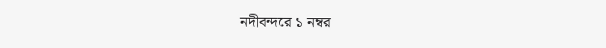নদীবন্দরে ১ নম্বর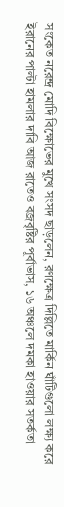সংকেত নরেন্দ্র মোদি বিক্ষোভের মুখে সংসদ ছাড়লেন, রণক্ষেত্র দিল্লিতে মার্কিন ঘাঁটিগুলো লক্ষ্য করে ইরানের পাল্টা হামলার দাবি আজ রাতেও বজ্রবৃষ্টির পূর্বাভাস, ১৬ অঞ্চলে দমকা হাওয়ার সতর্কতা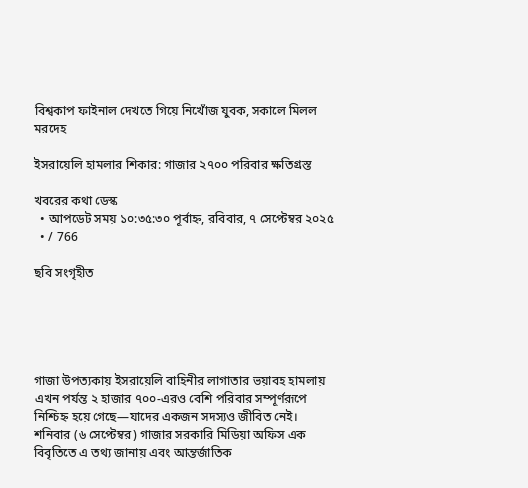বিশ্বকাপ ফাইনাল দেখতে গিয়ে নিখোঁজ যুবক, সকালে মিলল মরদেহ

ইসরায়েলি হামলার শিকার: গাজার ২৭০০ পরিবার ক্ষতিগ্রস্ত

খবরের কথা ডেস্ক
  • আপডেট সময় ১০:৩৫:৩০ পূর্বাহ্ন, রবিবার, ৭ সেপ্টেম্বর ২০২৫
  • / 766

ছবি সংগৃহীত





গাজা উপত্যকায় ইসরায়েলি বাহিনীর লাগাতার ভয়াবহ হামলায় এখন পর্যন্ত ২ হাজার ৭০০-এরও বেশি পরিবার সম্পূর্ণরূপে নিশ্চিহ্ন হয়ে গেছে—যাদের একজন সদস্যও জীবিত নেই। শনিবার (৬ সেপ্টেম্বর) গাজার সরকারি মিডিয়া অফিস এক বিবৃতিতে এ তথ্য জানায় এবং আন্তর্জাতিক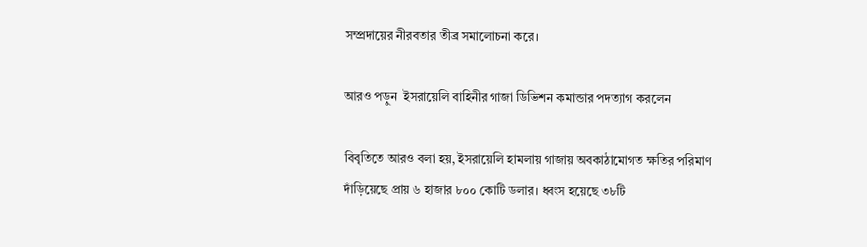সম্প্রদায়ের নীরবতার তীব্র সমালোচনা করে।

আরও পড়ুন  ইসরায়েলি বাহিনীর গাজা ডিভিশন কমান্ডার পদত্যাগ করলেন

বিবৃতিতে আরও বলা হয়, ইসরায়েলি হামলায় গাজায় অবকাঠামোগত ক্ষতির পরিমাণ দাঁড়িয়েছে প্রায় ৬ হাজার ৮০০ কোটি ডলার। ধ্বংস হয়েছে ৩৮টি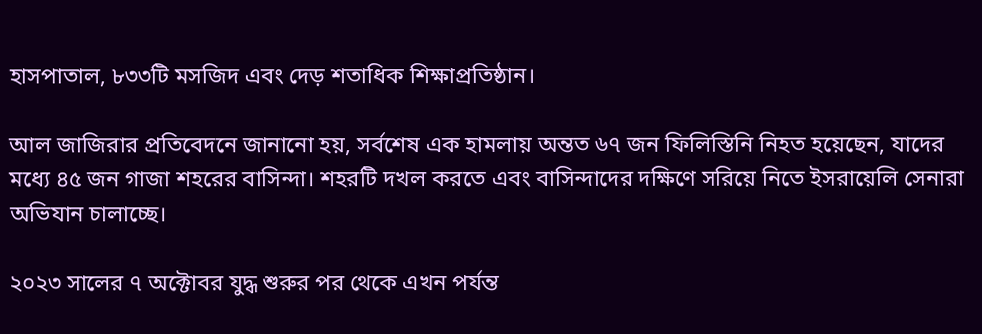হাসপাতাল, ৮৩৩টি মসজিদ এবং দেড় শতাধিক শিক্ষাপ্রতিষ্ঠান।

আল জাজিরার প্রতিবেদনে জানানো হয়, সর্বশেষ এক হামলায় অন্তত ৬৭ জন ফিলিস্তিনি নিহত হয়েছেন, যাদের মধ্যে ৪৫ জন গাজা শহরের বাসিন্দা। শহরটি দখল করতে এবং বাসিন্দাদের দক্ষিণে সরিয়ে নিতে ইসরায়েলি সেনারা অভিযান চালাচ্ছে।

২০২৩ সালের ৭ অক্টোবর যুদ্ধ শুরুর পর থেকে এখন পর্যন্ত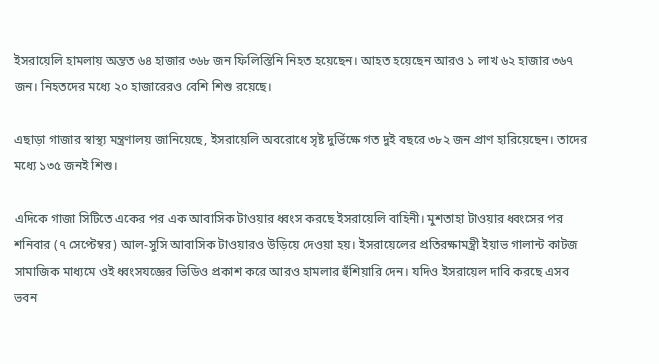ইসরায়েলি হামলায় অন্তত ৬৪ হাজার ৩৬৮ জন ফিলিস্তিনি নিহত হয়েছেন। আহত হয়েছেন আরও ১ লাখ ৬২ হাজার ৩৬৭ জন। নিহতদের মধ্যে ২০ হাজারেরও বেশি শিশু রয়েছে।

এছাড়া গাজার স্বাস্থ্য মন্ত্রণালয় জানিয়েছে, ইসরায়েলি অবরোধে সৃষ্ট দুর্ভিক্ষে গত দুই বছরে ৩৮২ জন প্রাণ হারিয়েছেন। তাদের মধ্যে ১৩৫ জনই শিশু।

এদিকে গাজা সিটিতে একের পর এক আবাসিক টাওয়ার ধ্বংস করছে ইসরায়েলি বাহিনী। মুশতাহা টাওয়ার ধ্বংসের পর শনিবার (৭ সেপ্টেম্বর) আল-সুসি আবাসিক টাওয়ারও উড়িয়ে দেওয়া হয়। ইসরায়েলের প্রতিরক্ষামন্ত্রী ইয়াভ গালান্ট কাটজ সামাজিক মাধ্যমে ওই ধ্বংসযজ্ঞের ভিডিও প্রকাশ করে আরও হামলার হুঁশিয়ারি দেন। যদিও ইসরায়েল দাবি করছে এসব ভবন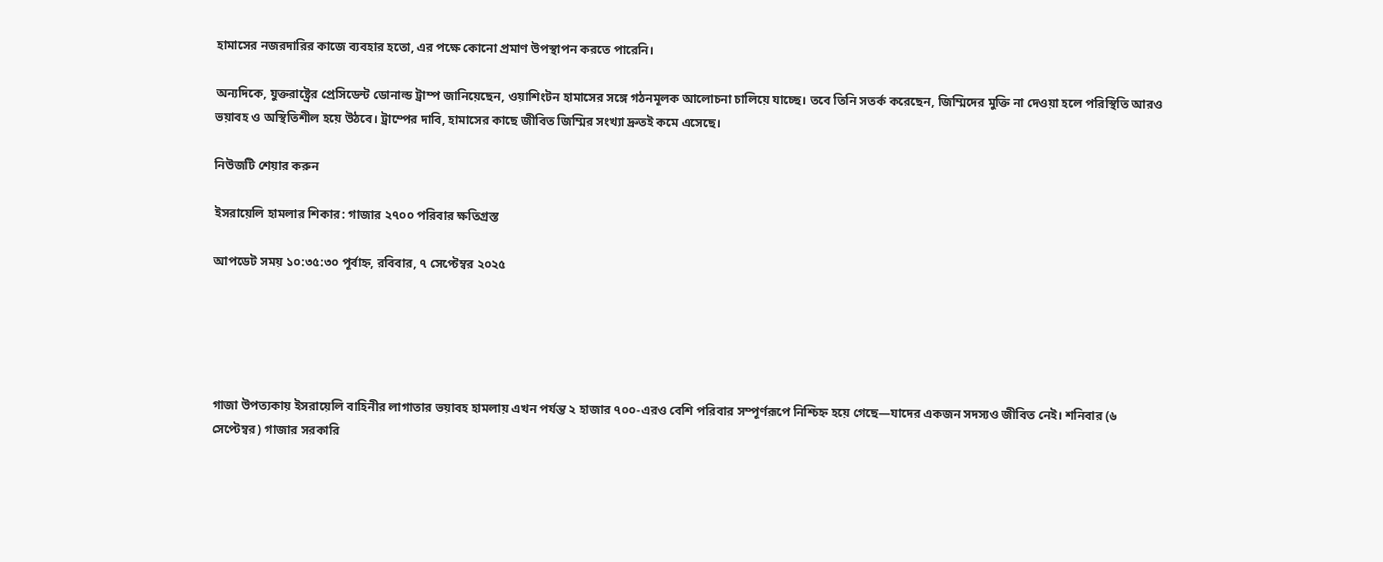হামাসের নজরদারির কাজে ব্যবহার হতো, এর পক্ষে কোনো প্রমাণ উপস্থাপন করতে পারেনি।

অন্যদিকে, যুক্তরাষ্ট্রের প্রেসিডেন্ট ডোনাল্ড ট্রাম্প জানিয়েছেন, ওয়াশিংটন হামাসের সঙ্গে গঠনমূলক আলোচনা চালিয়ে যাচ্ছে। তবে তিনি সতর্ক করেছেন, জিম্মিদের মুক্তি না দেওয়া হলে পরিস্থিতি আরও ভয়াবহ ও অস্থিতিশীল হয়ে উঠবে। ট্রাম্পের দাবি, হামাসের কাছে জীবিত জিম্মির সংখ্যা দ্রুতই কমে এসেছে।

নিউজটি শেয়ার করুন

ইসরায়েলি হামলার শিকার: গাজার ২৭০০ পরিবার ক্ষতিগ্রস্ত

আপডেট সময় ১০:৩৫:৩০ পূর্বাহ্ন, রবিবার, ৭ সেপ্টেম্বর ২০২৫





গাজা উপত্যকায় ইসরায়েলি বাহিনীর লাগাতার ভয়াবহ হামলায় এখন পর্যন্ত ২ হাজার ৭০০-এরও বেশি পরিবার সম্পূর্ণরূপে নিশ্চিহ্ন হয়ে গেছে—যাদের একজন সদস্যও জীবিত নেই। শনিবার (৬ সেপ্টেম্বর) গাজার সরকারি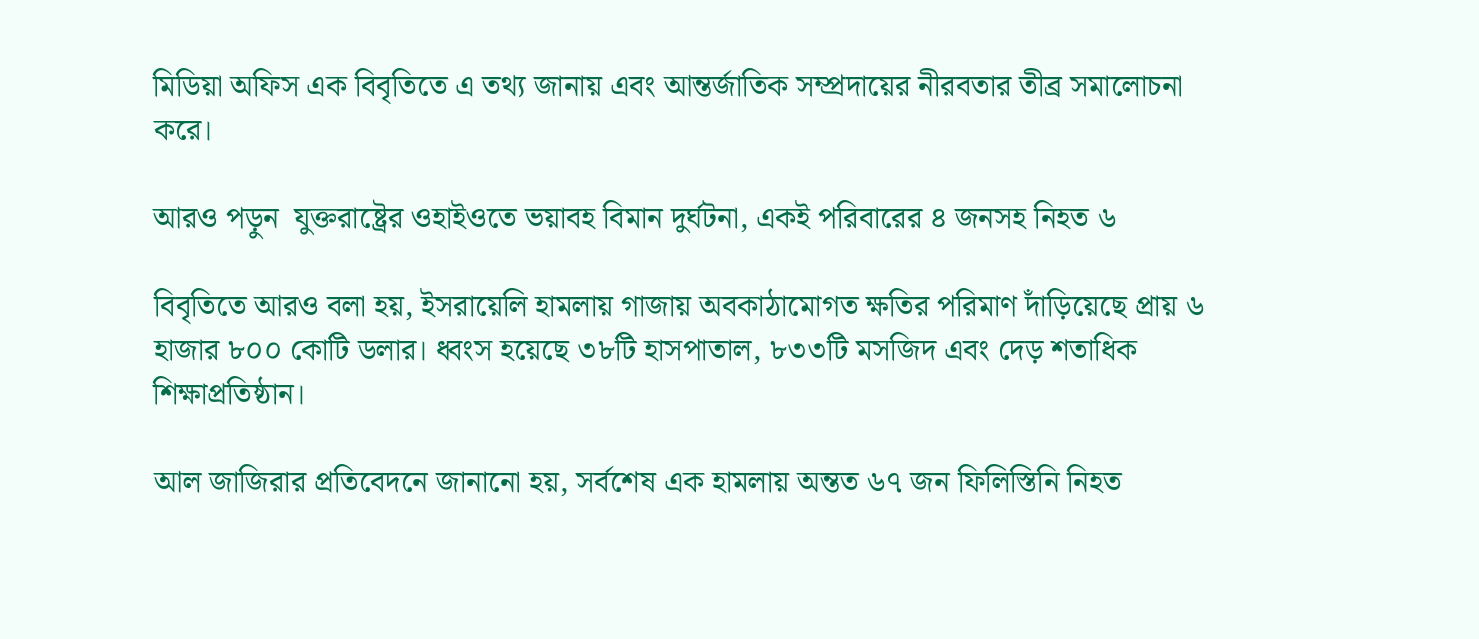মিডিয়া অফিস এক বিবৃতিতে এ তথ্য জানায় এবং আন্তর্জাতিক সম্প্রদায়ের নীরবতার তীব্র সমালোচনা করে।

আরও পড়ুন  যুক্তরাষ্ট্রের ওহাইওতে ভয়াবহ বিমান দুর্ঘটনা, একই পরিবারের ৪ জনসহ নিহত ৬

বিবৃতিতে আরও বলা হয়, ইসরায়েলি হামলায় গাজায় অবকাঠামোগত ক্ষতির পরিমাণ দাঁড়িয়েছে প্রায় ৬ হাজার ৮০০ কোটি ডলার। ধ্বংস হয়েছে ৩৮টি হাসপাতাল, ৮৩৩টি মসজিদ এবং দেড় শতাধিক শিক্ষাপ্রতিষ্ঠান।

আল জাজিরার প্রতিবেদনে জানানো হয়, সর্বশেষ এক হামলায় অন্তত ৬৭ জন ফিলিস্তিনি নিহত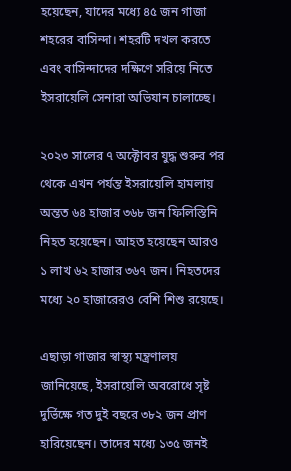হয়েছেন, যাদের মধ্যে ৪৫ জন গাজা শহরের বাসিন্দা। শহরটি দখল করতে এবং বাসিন্দাদের দক্ষিণে সরিয়ে নিতে ইসরায়েলি সেনারা অভিযান চালাচ্ছে।

২০২৩ সালের ৭ অক্টোবর যুদ্ধ শুরুর পর থেকে এখন পর্যন্ত ইসরায়েলি হামলায় অন্তত ৬৪ হাজার ৩৬৮ জন ফিলিস্তিনি নিহত হয়েছেন। আহত হয়েছেন আরও ১ লাখ ৬২ হাজার ৩৬৭ জন। নিহতদের মধ্যে ২০ হাজারেরও বেশি শিশু রয়েছে।

এছাড়া গাজার স্বাস্থ্য মন্ত্রণালয় জানিয়েছে, ইসরায়েলি অবরোধে সৃষ্ট দুর্ভিক্ষে গত দুই বছরে ৩৮২ জন প্রাণ হারিয়েছেন। তাদের মধ্যে ১৩৫ জনই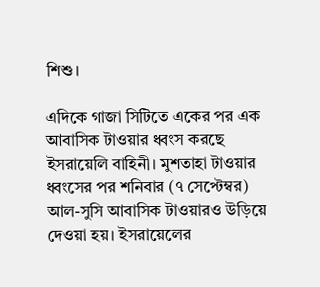শিশু।

এদিকে গাজা সিটিতে একের পর এক আবাসিক টাওয়ার ধ্বংস করছে ইসরায়েলি বাহিনী। মুশতাহা টাওয়ার ধ্বংসের পর শনিবার (৭ সেপ্টেম্বর) আল-সুসি আবাসিক টাওয়ারও উড়িয়ে দেওয়া হয়। ইসরায়েলের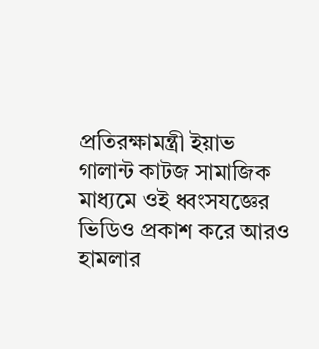প্রতিরক্ষামন্ত্রী ইয়াভ গালান্ট কাটজ সামাজিক মাধ্যমে ওই ধ্বংসযজ্ঞের ভিডিও প্রকাশ করে আরও হামলার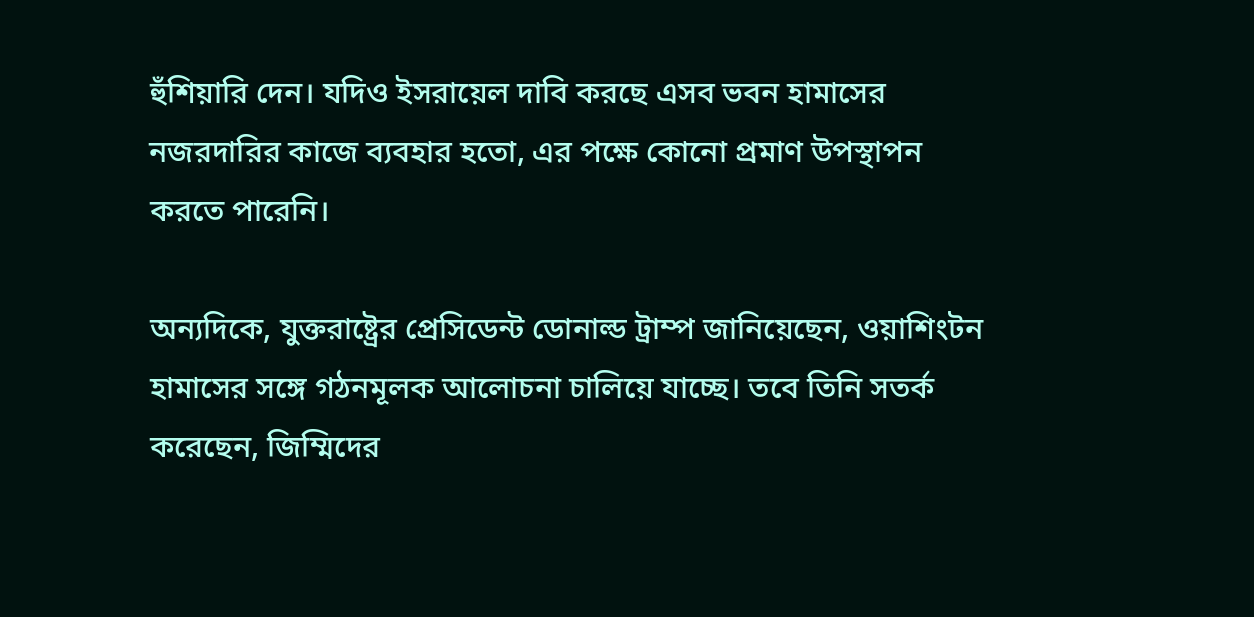হুঁশিয়ারি দেন। যদিও ইসরায়েল দাবি করছে এসব ভবন হামাসের নজরদারির কাজে ব্যবহার হতো, এর পক্ষে কোনো প্রমাণ উপস্থাপন করতে পারেনি।

অন্যদিকে, যুক্তরাষ্ট্রের প্রেসিডেন্ট ডোনাল্ড ট্রাম্প জানিয়েছেন, ওয়াশিংটন হামাসের সঙ্গে গঠনমূলক আলোচনা চালিয়ে যাচ্ছে। তবে তিনি সতর্ক করেছেন, জিম্মিদের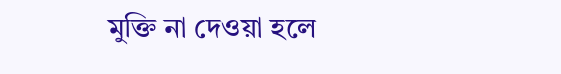মুক্তি না দেওয়া হলে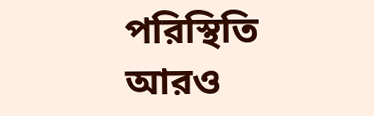পরিস্থিতি আরও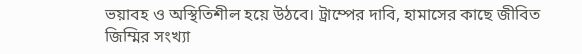ভয়াবহ ও অস্থিতিশীল হয়ে উঠবে। ট্রাম্পের দাবি, হামাসের কাছে জীবিত জিম্মির সংখ্যা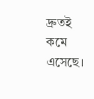দ্রুতই কমে এসেছে।